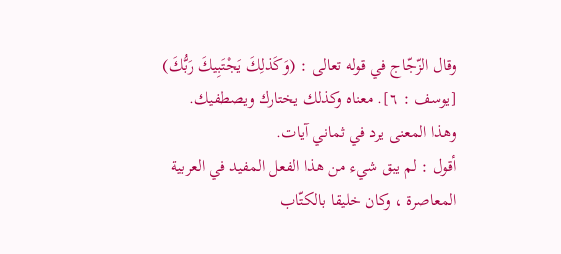وقال الزّجّاج في قوله تعالى : (وَكَذلِكَ يَجْتَبِيكَ رَبُّكَ) [يوسف : ٦]. معناه وكذلك يختارك ويصطفيك.
وهذا المعنى يرد في ثماني آيات.
أقول : لم يبق شيء من هذا الفعل المفيد في العربية المعاصرة ، وكان خليقا بالكتّاب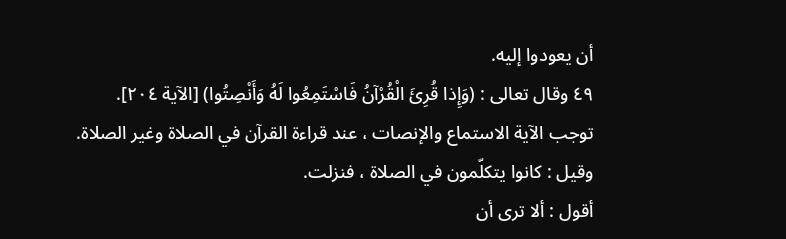أن يعودوا إليه.
٤٩ وقال تعالى : (وَإِذا قُرِئَ الْقُرْآنُ فَاسْتَمِعُوا لَهُ وَأَنْصِتُوا) [الآية ٢٠٤].
توجب الآية الاستماع والإنصات ، عند قراءة القرآن في الصلاة وغير الصلاة.
وقيل : كانوا يتكلّمون في الصلاة ، فنزلت.
أقول : ألا ترى أن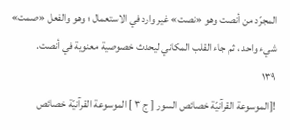المجرّد من أنصت وهو «نصت» غير وارد في الاستعمال ؛ وهو والفعل «صمت» شيء واحد ، ثم جاء القلب المكاني ليحدث خصوصية معنوية في أنصت.
١٣٩
![الموسوعة القرآنيّة خصائص السور [ ج ٣ ] الموسوعة القرآنيّة خصائص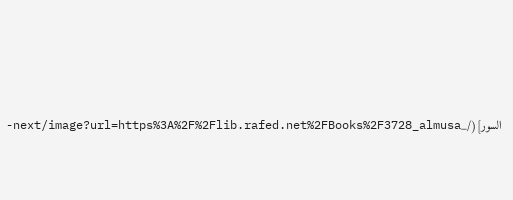السور](/_next/image?url=https%3A%2F%2Flib.rafed.net%2FBooks%2F3728_almusa-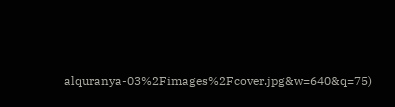alquranya-03%2Fimages%2Fcover.jpg&w=640&q=75)